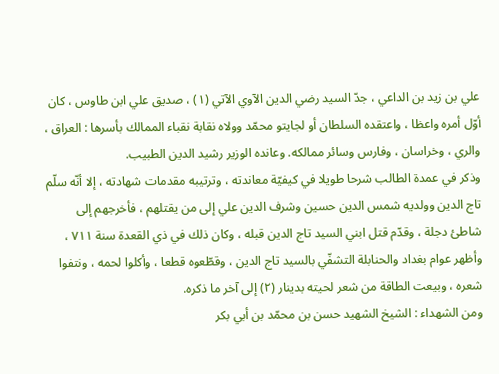علي بن زيد بن الداعي ، جدّ السيد رضي الدين الآوي الآتي (١) ، صديق علي ابن طاوس ، كان أوّل أمره واعظا ، واعتقده السلطان أو لجايتو محمّد وولاه نقابة نقباء الممالك بأسرها : العراق ، والري ، وخراسان ، وفارس وسائر ممالكه. وعانده الوزير رشيد الدين الطبيب.
وذكر في عمدة الطالب شرحا طويلا في كيفيّة معاندته ، وترتيبه مقدمات شهادته ، إلا أنّه سلّم تاج الدين وولديه شمس الدين حسين وشرف الدين علي إلى من يقتلهم ، فأخرجهم إلى شاطئ دجلة ، وقدّم قتل ابني السيد تاج الدين قبله ، وكان ذلك في ذي القعدة سنة ٧١١ ، وأظهر عوام بغداد والحنابلة التشفّي بالسيد تاج الدين ، وقطّعوه قطعا ، وأكلوا لحمه ، ونتفوا شعره ، وبيعت الطاقة من شعر لحيته بدينار (٢) إلى آخر ما ذكره.
ومن الشهداء : الشيخ الشهيد حسن بن محمّد بن أبي بكر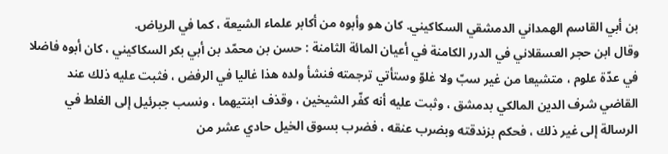بن أبي القاسم الهمداني الدمشقي السكاكيني. كان هو وأبوه من أكابر علماء الشيعة ، كما في الرياض.
وقال ابن حجر العسقلاني في الدرر الكامنة في أعيان المائة الثامنة : حسن بن محمّد بن أبي بكر السكاكيني ، كان أبوه فاضلا في عدّة علوم ، متشيعا من غير سبّ ولا غلوّ وستأتي ترجمته فنشأ ولده هذا غاليا في الرفض ، فثبت عليه ذلك عند القاضي شرف الدين المالكي بدمشق ، وثبت عليه أنه كفّر الشيخين ، وقذف ابنتيهما ، ونسب جبرئيل إلى الغلط في الرسالة إلى غير ذلك ، فحكم بزندقته وبضرب عنقه ، فضرب بسوق الخيل حادي عشر من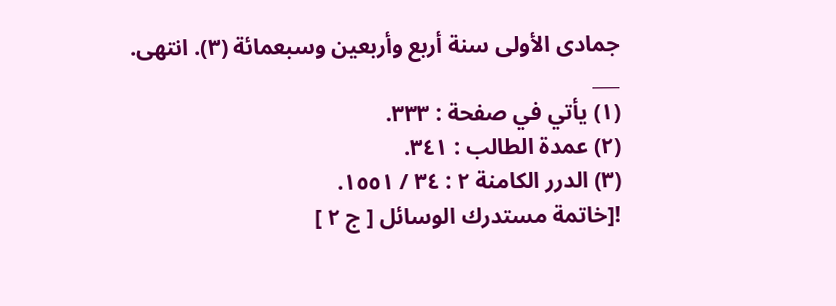جمادى الأولى سنة أربع وأربعين وسبعمائة (٣). انتهى.
___
(١) يأتي في صفحة : ٣٣٣.
(٢) عمدة الطالب : ٣٤١.
(٣) الدرر الكامنة ٢ : ٣٤ / ١٥٥١.
![خاتمة مستدرك الوسائل [ ج ٢ ]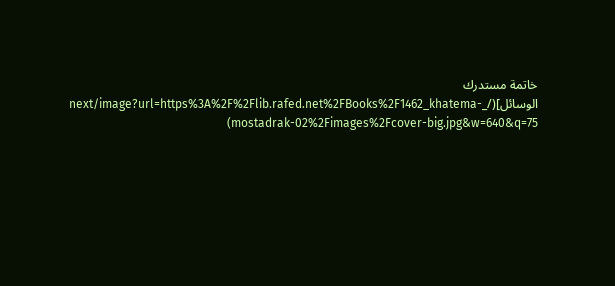خاتمة مستدرك الوسائل](/_next/image?url=https%3A%2F%2Flib.rafed.net%2FBooks%2F1462_khatema-mostadrak-02%2Fimages%2Fcover-big.jpg&w=640&q=75)